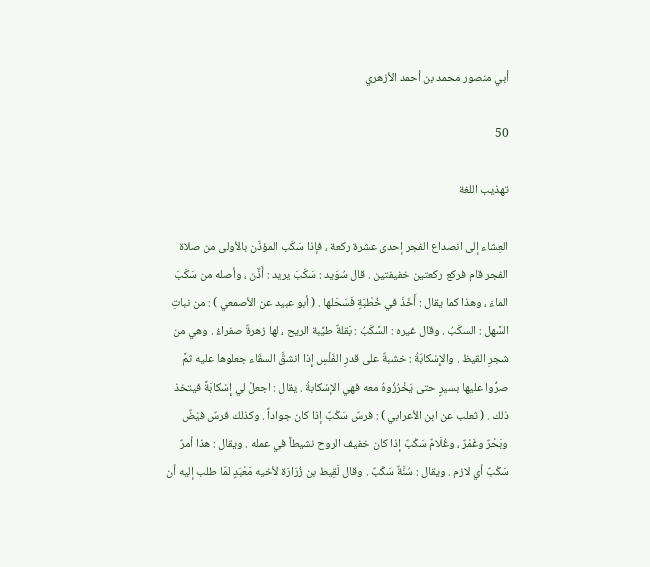أبي منصور محمد بن أحمد الأزهري

50

تهذيب اللغة

العِشاء إلى انصداع الفجر إحدى عشرة ركعة ، فإذا سَكَب المؤذّن بالأولى من صلاة الفجر قام فركع ركعتين خفيفتين . قال سُوَيد : سَكَبَ يريد : أَذَّن ، وأصله من سَكَبَ الماءَ ، وهذا كما يقال : أَخَذَ في خُطْبَةٍ فَسَحَلها . ( أبو عبيد عن الأصمعي ) : من نباتِ السَّهل : السكَبُ . وقال غيره : السَّكَبُ : بَقلةٌ طيِّبة الريح ، لها زهرةٌ صفراءُ . وهي من شجرِ القيظ . والإِسْكابَةُ : خشبةٌ على قدرِ الفَلْسِ إِذا انشقَّ السقَاء جعلوها عليه ثمَّ صرُّوا عليها بسيرٍ حتى يَخْرُزُوهُ معه فهي الإسْكابةُ . يقال : اجعلْ لي إِسْكابَةً فيتخذ ذلك . ( ثعلب عن ابن الأعرابي ) : فرسٌ سَكْبٌ إذا كان جواداً . وكذلك فرسٌ فيْضٌ وبَحْرٌ وغَمْرٌ ، وغُلَامٌ سَكْبٌ إذا كان خفيف الروح نشيطاً في عمله . ويقال : هذا أمرٌ سَكْبٌ أي لازم . ويقال : سُنَّةٌ سَكْبٌ . وقال لَقِيط بن زُرَارَة لأخيه مَعْبَدٍ لمّا طلب إليه أن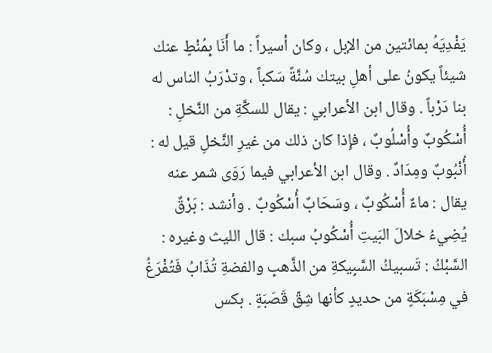يَفْدِيَهُ بمائتين من الإبل ، وكان أسيراً : ما أَنَا بِمُنْطٍ عنك شيئاً يكونُ على أهلِ بيتك سُنَّةً سَكباً ، وتدْرَبُ الناس له بنا دَرْباً . وقال ابن الأعرابي : يقال للسكَّةِ من النَّخلِ : أُسْكُوبٌ وأُسْلُوبٌ ، فإِذا كان ذلك من غيرِ النَّخلِ قيل له : أُنْبُوبٌ ومِدَادٌ . وقال ابن الأعرابي فيما رَوَى شمر عنه يقال : ماءٌ أُسْكُوبٌ ، وسَحَابٌ أُسْكُوبٌ . وأنشد : بَرْقٌ يُضِيءُ خلالَ البَيتِ أُسْكُوبُ سبك : قال الليث وغيره : السَّبْكُ : تَسبيكُ السَّبِيكةِ من الذَّهبِ والفضةِ تُذَابُ فَتُفْرَغُ في مِسْبَكَةٍ من حديدٍ كأنها شِقّ قَصَبَةٍ . بكس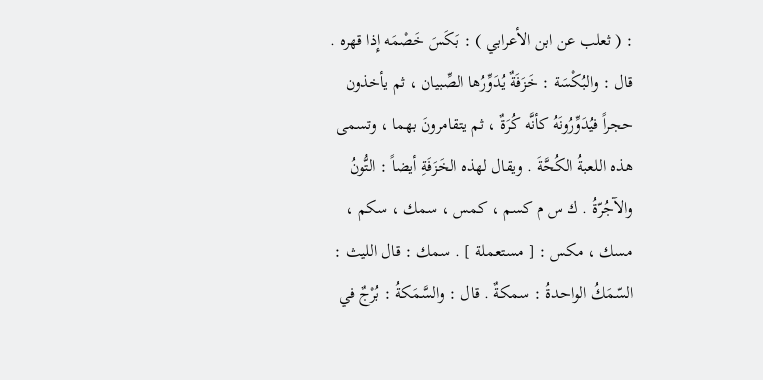: ( ثعلب عن ابن الأعرابي ) : بَكَسَ خَصْمَه إِذا قهره . قال : والبُكْسَة : خَزَفَةٌ يُدَوِّرُها الصِّبيان ، ثم يأخذون حجراً فيُدَوِّرُونَهُ كأنَّه كُرَةٌ ، ثم يتقامرونَ بهما ، وتسمى هذه اللعبةُ الكُحَّةَ . ويقال لهذه الخَزَفَةِ أيضاً : التُّونُ والآجُرّةُ . ك س م كسم ، كمس ، سمك ، سكم ، مسك ، مكس : [ مستعملة ] . سمك : قال الليث : السّمَكُ الواحدةُ : سمكةٌ . قال : والسَّمَكةُ : بُرْجٌ في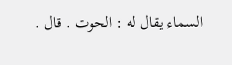السماء يقال له : الحوت . قال .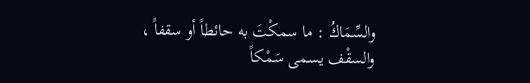والسِّمَاكُ : ما سمكْتَ به حائطاً أو سقفاً ، والسقْف يسمى سَمْكاً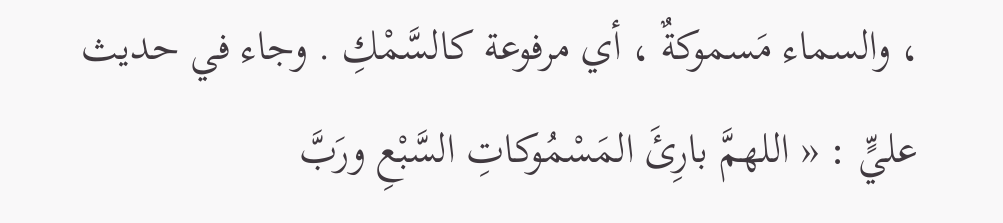، والسماء مَسموكةٌ ، أي مرفوعة كالسَّمْكِ . وجاء في حديث عليٍّ : « اللهمَّ بارِئَ المَسْمُوكاتِ السَّبْعِ ورَبَّ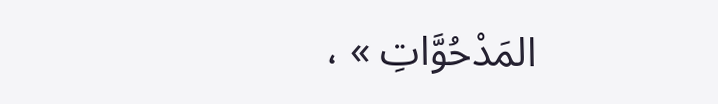المَدْحُوَّاتِ » ،